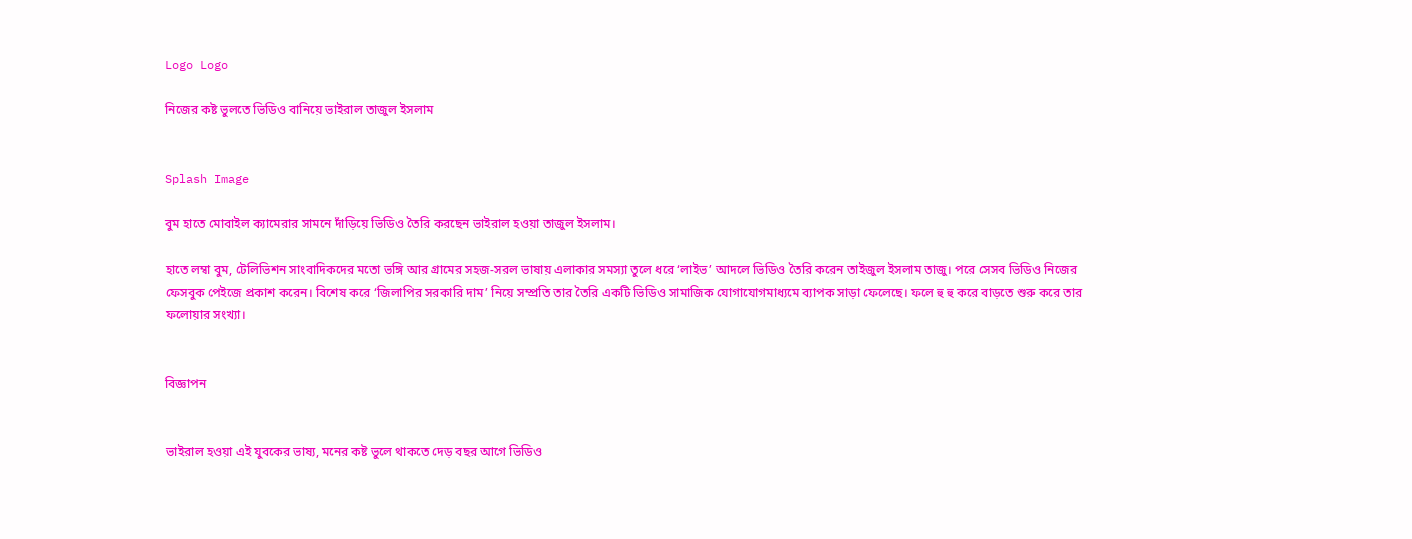Logo Logo

নিজের কষ্ট ভুলতে ভিডিও বানিয়ে ভাইরাল তাজুল ইসলাম


Splash Image

বুম হাতে মোবাইল ক্যামেরার সামনে দাঁড়িয়ে ভিডিও তৈরি করছেন ভাইরাল হওয়া তাজুল ইসলাম।

হাতে লম্বা বুম, টেলিভিশন সাংবাদিকদের মতো ভঙ্গি আর গ্রামের সহজ-সরল ভাষায় এলাকার সমস্যা তুলে ধরে ‘লাইভ’ আদলে ভিডিও তৈরি করেন তাইজুল ইসলাম তাজু। পরে সেসব ভিডিও নিজের ফেসবুক পেইজে প্রকাশ করেন। বিশেষ করে ‘জিলাপির সরকারি দাম’ নিয়ে সম্প্রতি তার তৈরি একটি ভিডিও সামাজিক যোগাযোগমাধ্যমে ব্যাপক সাড়া ফেলেছে। ফলে হু হু করে বাড়তে শুরু করে তার ফলোয়ার সংখ্যা।


বিজ্ঞাপন


ভাইরাল হওয়া এই যুবকের ভাষ্য, মনের কষ্ট ভুলে থাকতে দেড় বছর আগে ভিডিও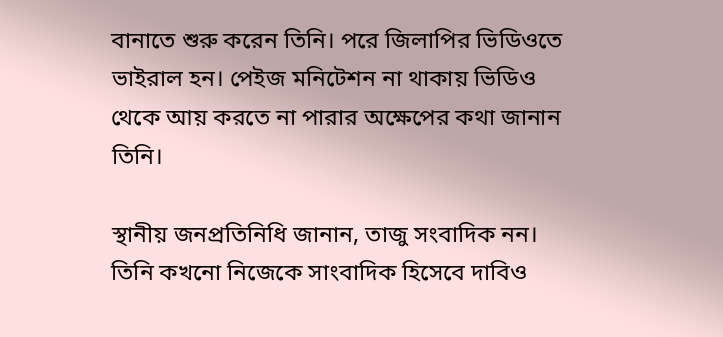বানাতে শুরু করেন তিনি। পরে জিলাপির ভিডিওতে ভাইরাল হন। পেইজ মনিটেশন না থাকায় ভিডিও থেকে আয় করতে না পারার অক্ষেপের কথা জানান তিনি।

স্থানীয় জনপ্রতিনিধি জানান, তাজু সংবাদিক নন। তিনি কখনো নিজেকে সাংবাদিক হিসেবে দাবিও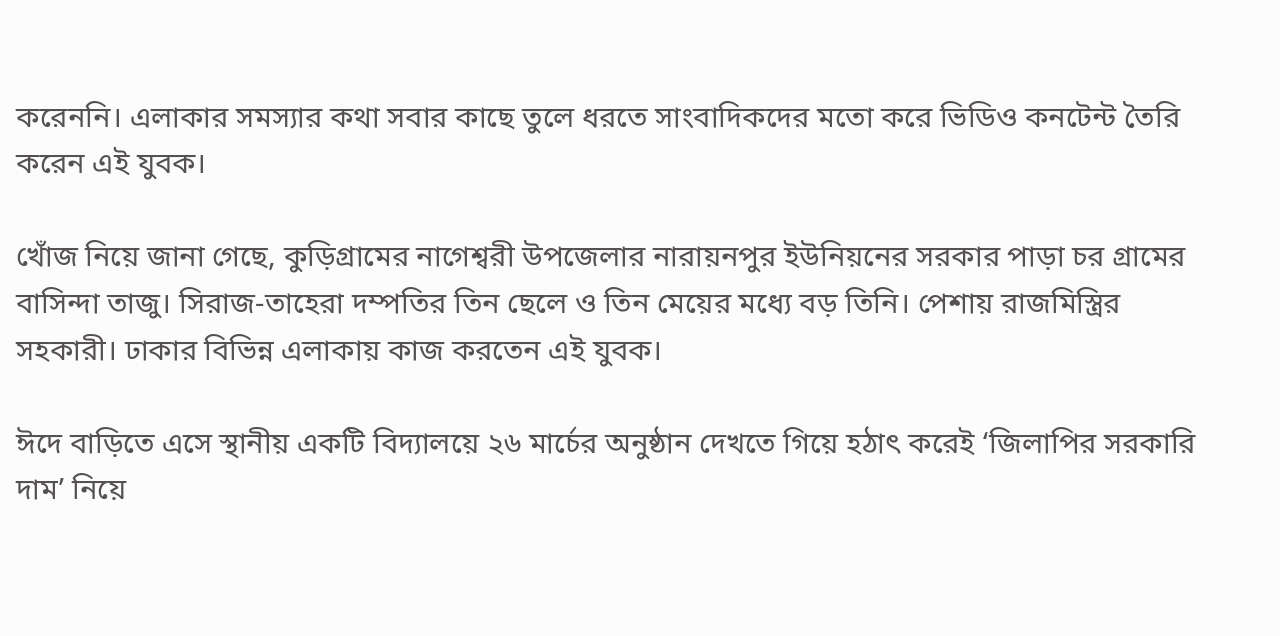করেননি। এলাকার সমস্যার কথা সবার কাছে তুলে ধরতে সাংবাদিকদের মতো করে ভিডিও কনটেন্ট তৈরি করেন এই যুবক।

খোঁজ নিয়ে জানা গেছে, কুড়িগ্রামের নাগেশ্বরী উপজেলার নারায়নপুর ইউনিয়নের সরকার পাড়া চর গ্রামের বাসিন্দা তাজু। সিরাজ-তাহেরা দম্পতির তিন ছেলে ও তিন মেয়ের মধ্যে বড় তিনি। পেশায় রাজমিস্ত্রির সহকারী। ঢাকার বিভিন্ন এলাকায় কাজ করতেন এই যুবক।

ঈদে বাড়িতে এসে স্থানীয় একটি বিদ্যালয়ে ২৬ মার্চের অনুষ্ঠান দেখতে গিয়ে হঠাৎ করেই ‘জিলাপির সরকারি দাম’ নিয়ে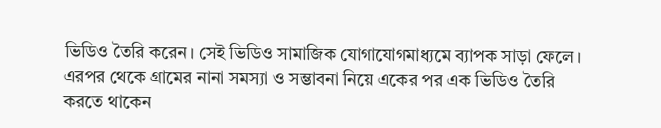ভিডিও তৈরি করেন। সেই ভিডিও সামাজিক যোগাযোগমাধ্যমে ব্যাপক সাড়া ফেলে। এরপর থেকে গ্রামের নানা সমস্যা ও সম্ভাবনা নিয়ে একের পর এক ভিডিও তৈরি করতে থাকেন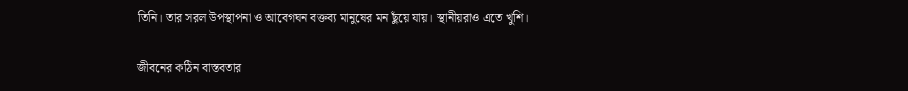তিনি। তার সরল উপস্থাপনা ও আবেগঘন বক্তব্য মানুষের মন ছুঁয়ে যায়। স্থানীয়রাও এতে খুশি।

জীবনের কঠিন বাস্তবতার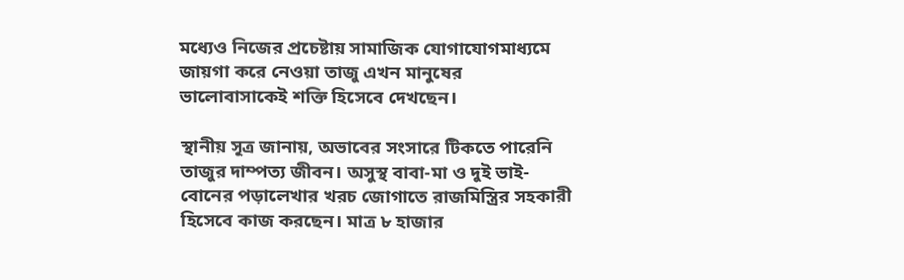মধ্যেও নিজের প্রচেষ্টায় সামাজিক যোগাযোগমাধ্যমে জায়গা করে নেওয়া তাজু এখন মানুষের ভালোবাসাকেই শক্তি হিসেবে দেখছেন।

স্থানীয় সূত্র জানায়, অভাবের সংসারে টিকতে পারেনি তাজুর দাম্পত্য জীবন। অসুস্থ বাবা-মা ও দুই ভাই-বোনের পড়ালেখার খরচ জোগাতে রাজমিস্ত্রির সহকারী হিসেবে কাজ করছেন। মাত্র ৮ হাজার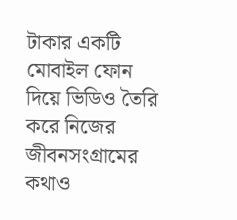টাকার একটি মোবাইল ফোন দিয়ে ভিডিও তৈরি করে নিজের জীবনসংগ্রামের কথাও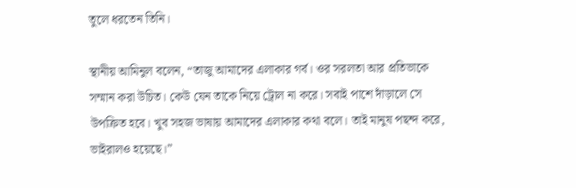তুলে ধরতেন তিনি।

স্থানীয় আমিনুল বলেন, “তাজু আমাদের এলাকার গর্ব। ওর সরলতা আর প্রতিভাকে সম্মান করা উচিত। কেউ যেন তাকে নিয়ে ট্রোল না করে। সবাই পাশে দাঁড়ালে সে উপক্রিত হবে। খুব সহজ ভাষায় আমাদের এলাকার কথা বলে। তাই মানুষ পছন্দ করে, ভাইরালও হয়েছে।”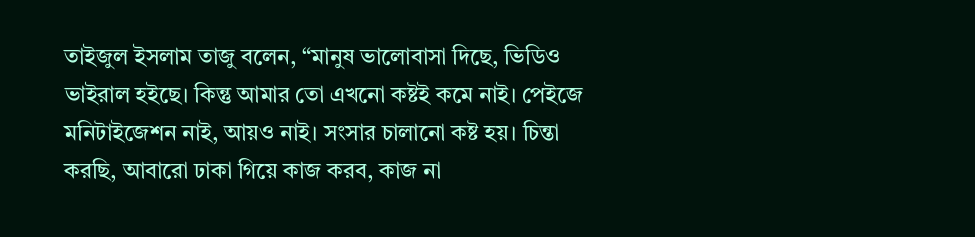তাইজুল ইসলাম তাজু বলেন, “মানুষ ভালোবাসা দিছে, ভিডিও ভাইরাল হইছে। কিন্তু আমার তো এখনো কষ্টই কমে নাই। পেইজে মনিটাইজেশন নাই, আয়ও নাই। সংসার চালানো কষ্ট হয়। চিন্তা করছি, আবারো ঢাকা গিয়ে কাজ করব, কাজ না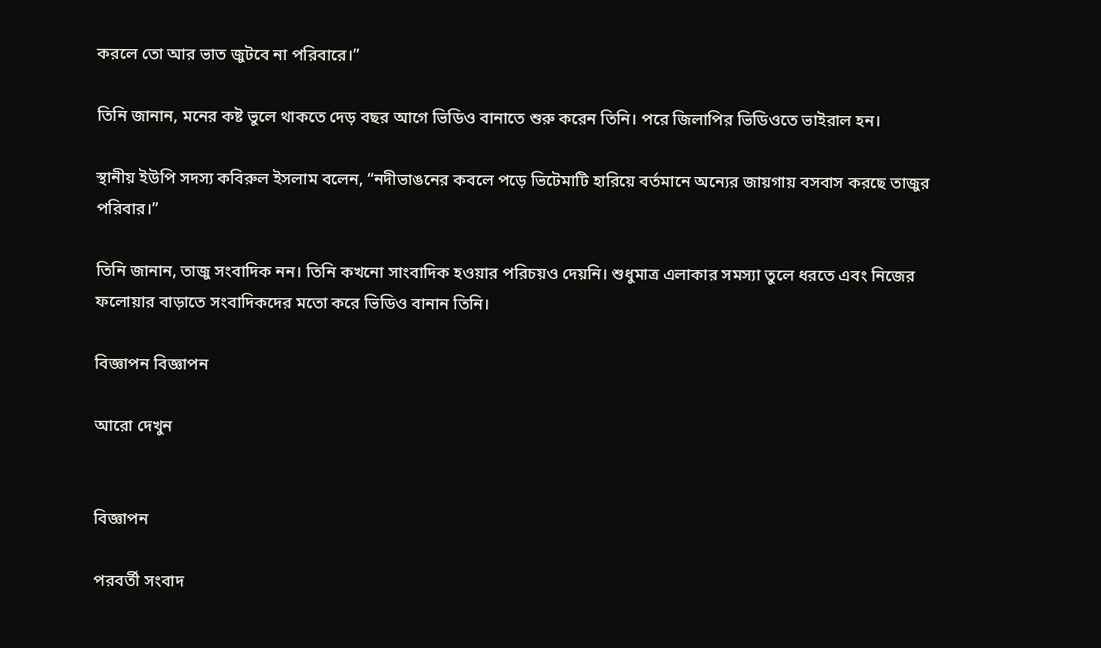করলে তো আর ভাত জুটবে না পরিবারে।”

তিনি জানান, মনের কষ্ট ভুলে থাকতে দেড় বছর আগে ভিডিও বানাতে শুরু করেন তিনি। পরে জিলাপির ভিডিওতে ভাইরাল হন।

স্থানীয় ইউপি সদস্য কবিরুল ইসলাম বলেন, “নদীভাঙনের কবলে পড়ে ভিটেমাটি হারিয়ে বর্তমানে অন্যের জায়গায় বসবাস করছে তাজুর পরিবার।”

তিনি জানান, তাজু সংবাদিক নন। তিনি কখনো সাংবাদিক হওয়ার পরিচয়ও দেয়নি। শুধুমাত্র এলাকার সমস্যা তুলে ধরতে এবং নিজের ফলোয়ার বাড়াতে সংবাদিকদের মতো করে ভিডিও বানান তিনি।

বিজ্ঞাপন বিজ্ঞাপন

আরো দেখুন


বিজ্ঞাপন

পরবর্তী সংবাদ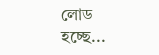লোড হচ্ছে...